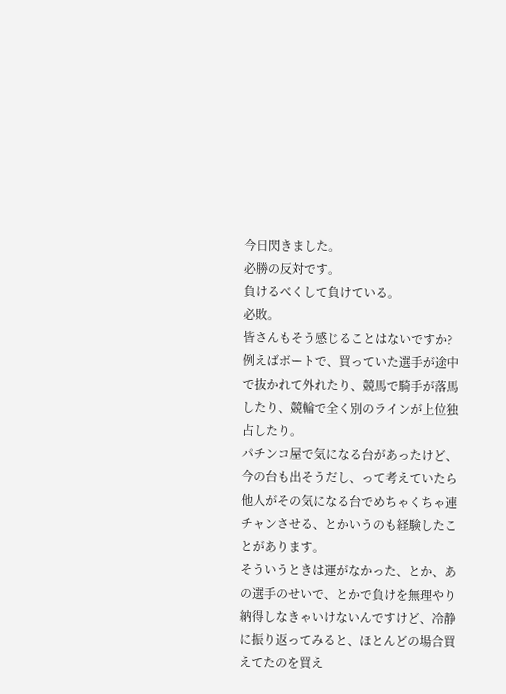今日閃きました。
必勝の反対です。
負けるべくして負けている。
必敗。
皆さんもそう感じることはないですか?
例えばボートで、買っていた選手が途中で抜かれて外れたり、競馬で騎手が落馬したり、競輪で全く別のラインが上位独占したり。
パチンコ屋で気になる台があったけど、今の台も出そうだし、って考えていたら他人がその気になる台でめちゃくちゃ連チャンさせる、とかいうのも経験したことがあります。
そういうときは運がなかった、とか、あの選手のせいで、とかで負けを無理やり納得しなきゃいけないんですけど、冷静に振り返ってみると、ほとんどの場合買えてたのを買え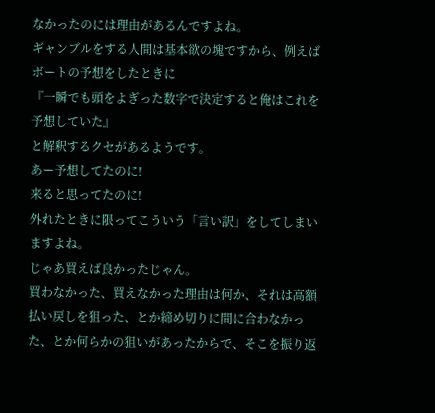なかったのには理由があるんですよね。
ギャンブルをする人間は基本欲の塊ですから、例えばボートの予想をしたときに
『一瞬でも頭をよぎった数字で決定すると俺はこれを予想していた』
と解釈するクセがあるようです。
あー予想してたのに!
来ると思ってたのに!
外れたときに限ってこういう「言い訳」をしてしまいますよね。
じゃあ買えば良かったじゃん。
買わなかった、買えなかった理由は何か、それは高額払い戻しを狙った、とか締め切りに間に合わなかった、とか何らかの狙いがあったからで、そこを振り返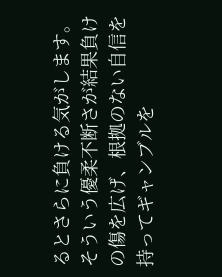るとさらに負ける気がします。
そういう優柔不断さが結果負けの傷を広げ、根拠のない自信を持ってギャンブルを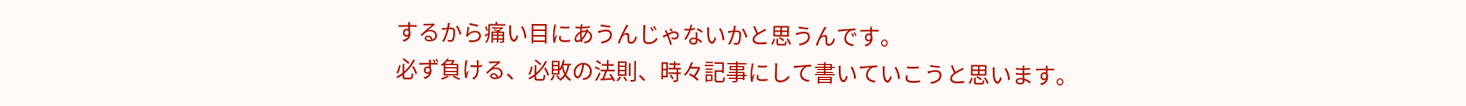するから痛い目にあうんじゃないかと思うんです。
必ず負ける、必敗の法則、時々記事にして書いていこうと思います。